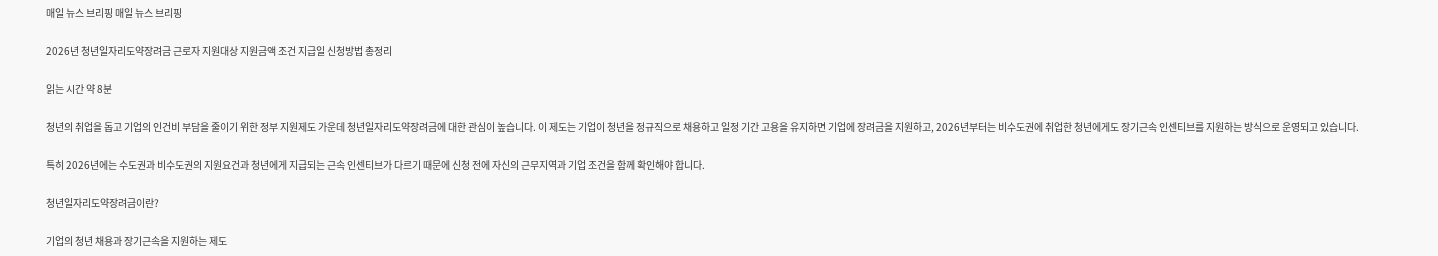매일 뉴스 브리핑 매일 뉴스 브리핑

2026년 청년일자리도약장려금 근로자 지원대상 지원금액 조건 지급일 신청방법 총정리

읽는 시간 약 8분

청년의 취업을 돕고 기업의 인건비 부담을 줄이기 위한 정부 지원제도 가운데 청년일자리도약장려금에 대한 관심이 높습니다. 이 제도는 기업이 청년을 정규직으로 채용하고 일정 기간 고용을 유지하면 기업에 장려금을 지원하고, 2026년부터는 비수도권에 취업한 청년에게도 장기근속 인센티브를 지원하는 방식으로 운영되고 있습니다.

특히 2026년에는 수도권과 비수도권의 지원요건과 청년에게 지급되는 근속 인센티브가 다르기 때문에 신청 전에 자신의 근무지역과 기업 조건을 함께 확인해야 합니다.

청년일자리도약장려금이란?

기업의 청년 채용과 장기근속을 지원하는 제도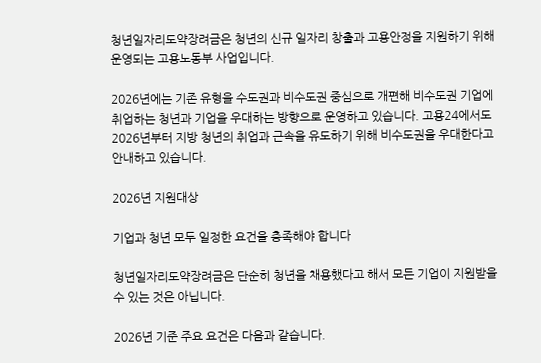청년일자리도약장려금은 청년의 신규 일자리 창출과 고용안정을 지원하기 위해 운영되는 고용노동부 사업입니다.

2026년에는 기존 유형을 수도권과 비수도권 중심으로 개편해 비수도권 기업에 취업하는 청년과 기업을 우대하는 방향으로 운영하고 있습니다. 고용24에서도 2026년부터 지방 청년의 취업과 근속을 유도하기 위해 비수도권을 우대한다고 안내하고 있습니다.

2026년 지원대상

기업과 청년 모두 일정한 요건을 충족해야 합니다

청년일자리도약장려금은 단순히 청년을 채용했다고 해서 모든 기업이 지원받을 수 있는 것은 아닙니다.

2026년 기준 주요 요건은 다음과 같습니다.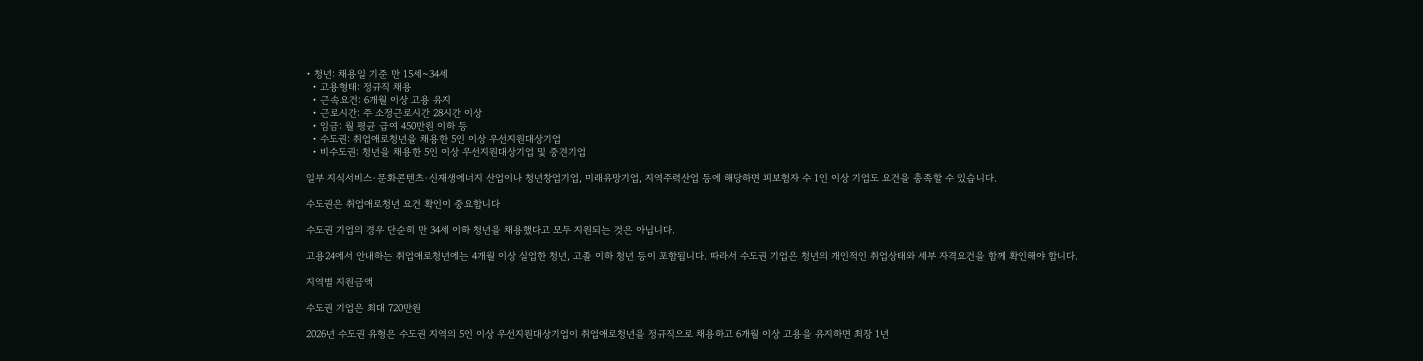• 청년: 채용일 기준 만 15세~34세
  • 고용형태: 정규직 채용
  • 근속요건: 6개월 이상 고용 유지
  • 근로시간: 주 소정근로시간 28시간 이상
  • 임금: 월 평균 급여 450만원 이하 등
  • 수도권: 취업애로청년을 채용한 5인 이상 우선지원대상기업
  • 비수도권: 청년을 채용한 5인 이상 우선지원대상기업 및 중견기업

일부 지식서비스·문화콘텐츠·신재생에너지 산업이나 청년창업기업, 미래유망기업, 지역주력산업 등에 해당하면 피보험자 수 1인 이상 기업도 요건을 충족할 수 있습니다.

수도권은 취업애로청년 요건 확인이 중요합니다

수도권 기업의 경우 단순히 만 34세 이하 청년을 채용했다고 모두 지원되는 것은 아닙니다.

고용24에서 안내하는 취업애로청년에는 4개월 이상 실업한 청년, 고졸 이하 청년 등이 포함됩니다. 따라서 수도권 기업은 청년의 개인적인 취업상태와 세부 자격요건을 함께 확인해야 합니다.

지역별 지원금액

수도권 기업은 최대 720만원

2026년 수도권 유형은 수도권 지역의 5인 이상 우선지원대상기업이 취업애로청년을 정규직으로 채용하고 6개월 이상 고용을 유지하면 최장 1년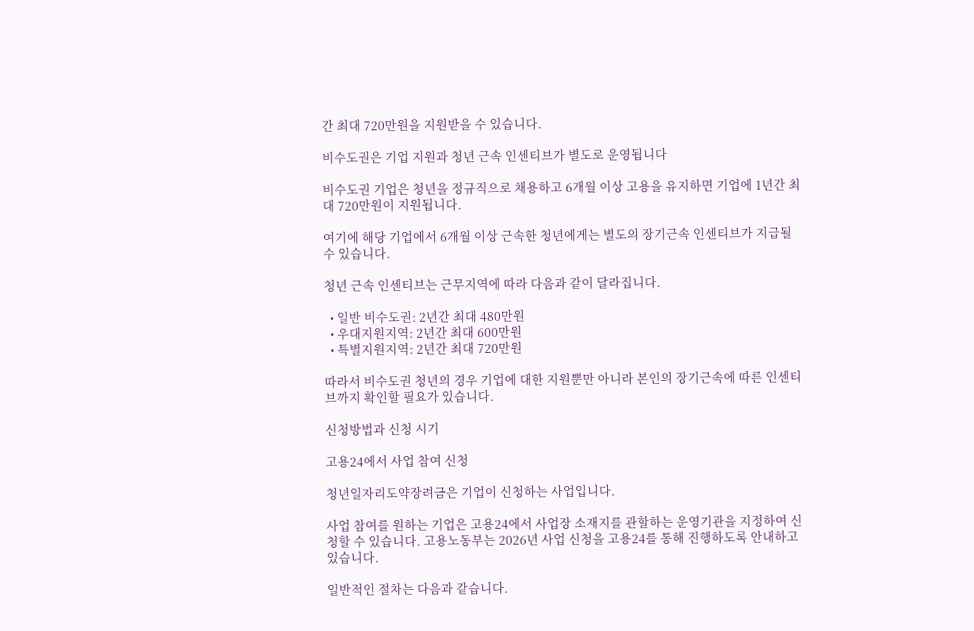간 최대 720만원을 지원받을 수 있습니다.

비수도권은 기업 지원과 청년 근속 인센티브가 별도로 운영됩니다

비수도권 기업은 청년을 정규직으로 채용하고 6개월 이상 고용을 유지하면 기업에 1년간 최대 720만원이 지원됩니다.

여기에 해당 기업에서 6개월 이상 근속한 청년에게는 별도의 장기근속 인센티브가 지급될 수 있습니다.

청년 근속 인센티브는 근무지역에 따라 다음과 같이 달라집니다.

  • 일반 비수도권: 2년간 최대 480만원
  • 우대지원지역: 2년간 최대 600만원
  • 특별지원지역: 2년간 최대 720만원

따라서 비수도권 청년의 경우 기업에 대한 지원뿐만 아니라 본인의 장기근속에 따른 인센티브까지 확인할 필요가 있습니다.

신청방법과 신청 시기

고용24에서 사업 참여 신청

청년일자리도약장려금은 기업이 신청하는 사업입니다.

사업 참여를 원하는 기업은 고용24에서 사업장 소재지를 관할하는 운영기관을 지정하여 신청할 수 있습니다. 고용노동부는 2026년 사업 신청을 고용24를 통해 진행하도록 안내하고 있습니다.

일반적인 절차는 다음과 같습니다.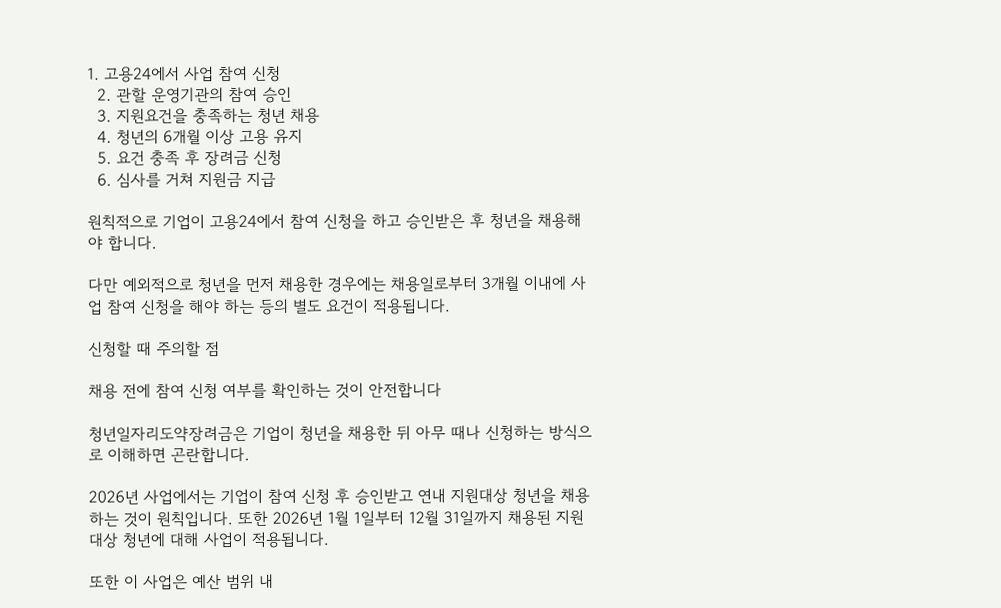1. 고용24에서 사업 참여 신청
  2. 관할 운영기관의 참여 승인
  3. 지원요건을 충족하는 청년 채용
  4. 청년의 6개월 이상 고용 유지
  5. 요건 충족 후 장려금 신청
  6. 심사를 거쳐 지원금 지급

원칙적으로 기업이 고용24에서 참여 신청을 하고 승인받은 후 청년을 채용해야 합니다.

다만 예외적으로 청년을 먼저 채용한 경우에는 채용일로부터 3개월 이내에 사업 참여 신청을 해야 하는 등의 별도 요건이 적용됩니다.

신청할 때 주의할 점

채용 전에 참여 신청 여부를 확인하는 것이 안전합니다

청년일자리도약장려금은 기업이 청년을 채용한 뒤 아무 때나 신청하는 방식으로 이해하면 곤란합니다.

2026년 사업에서는 기업이 참여 신청 후 승인받고 연내 지원대상 청년을 채용하는 것이 원칙입니다. 또한 2026년 1월 1일부터 12월 31일까지 채용된 지원대상 청년에 대해 사업이 적용됩니다.

또한 이 사업은 예산 범위 내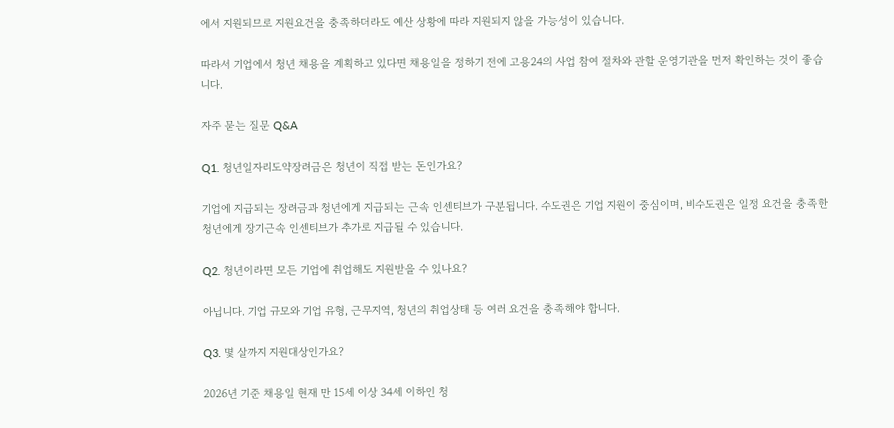에서 지원되므로 지원요건을 충족하더라도 예산 상황에 따라 지원되지 않을 가능성이 있습니다.

따라서 기업에서 청년 채용을 계획하고 있다면 채용일을 정하기 전에 고용24의 사업 참여 절차와 관할 운영기관을 먼저 확인하는 것이 좋습니다.

자주 묻는 질문 Q&A

Q1. 청년일자리도약장려금은 청년이 직접 받는 돈인가요?

기업에 지급되는 장려금과 청년에게 지급되는 근속 인센티브가 구분됩니다. 수도권은 기업 지원이 중심이며, 비수도권은 일정 요건을 충족한 청년에게 장기근속 인센티브가 추가로 지급될 수 있습니다.

Q2. 청년이라면 모든 기업에 취업해도 지원받을 수 있나요?

아닙니다. 기업 규모와 기업 유형, 근무지역, 청년의 취업상태 등 여러 요건을 충족해야 합니다.

Q3. 몇 살까지 지원대상인가요?

2026년 기준 채용일 현재 만 15세 이상 34세 이하인 청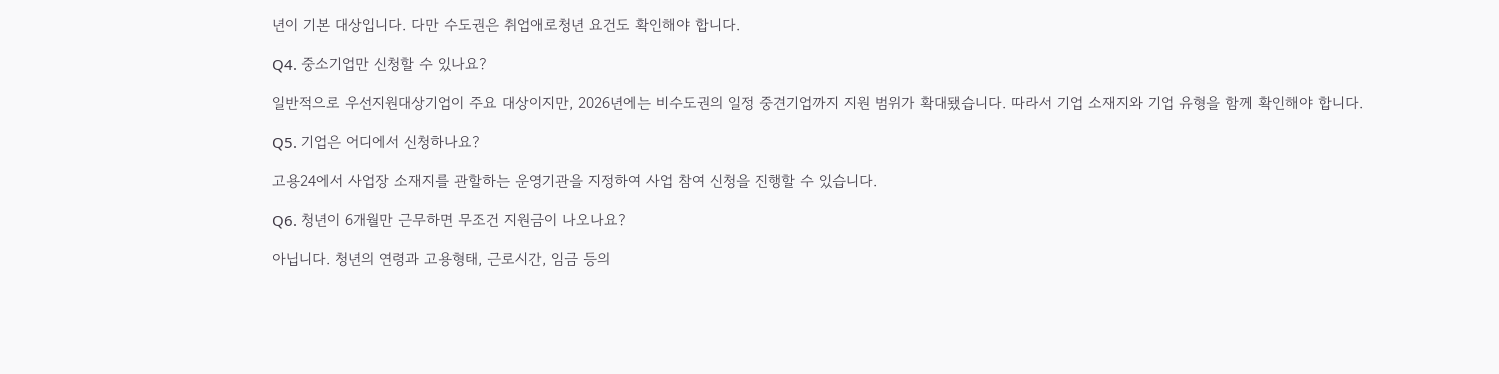년이 기본 대상입니다. 다만 수도권은 취업애로청년 요건도 확인해야 합니다.

Q4. 중소기업만 신청할 수 있나요?

일반적으로 우선지원대상기업이 주요 대상이지만, 2026년에는 비수도권의 일정 중견기업까지 지원 범위가 확대됐습니다. 따라서 기업 소재지와 기업 유형을 함께 확인해야 합니다.

Q5. 기업은 어디에서 신청하나요?

고용24에서 사업장 소재지를 관할하는 운영기관을 지정하여 사업 참여 신청을 진행할 수 있습니다.

Q6. 청년이 6개월만 근무하면 무조건 지원금이 나오나요?

아닙니다. 청년의 연령과 고용형태, 근로시간, 임금 등의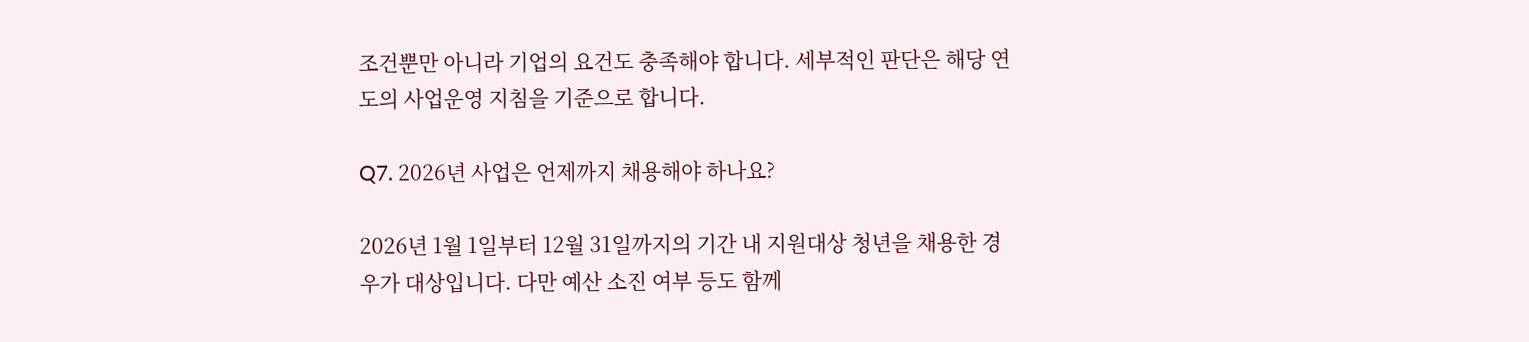조건뿐만 아니라 기업의 요건도 충족해야 합니다. 세부적인 판단은 해당 연도의 사업운영 지침을 기준으로 합니다.

Q7. 2026년 사업은 언제까지 채용해야 하나요?

2026년 1월 1일부터 12월 31일까지의 기간 내 지원대상 청년을 채용한 경우가 대상입니다. 다만 예산 소진 여부 등도 함께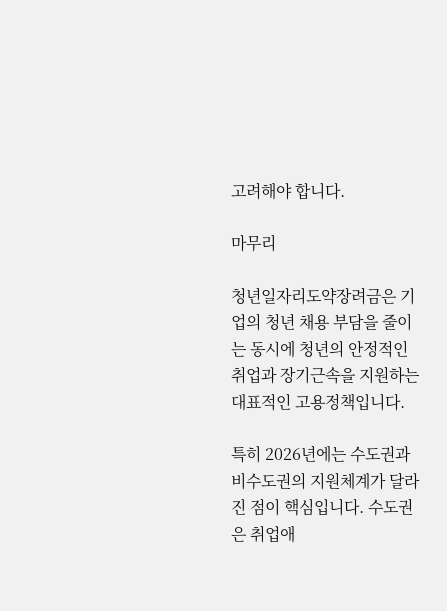고려해야 합니다.

마무리

청년일자리도약장려금은 기업의 청년 채용 부담을 줄이는 동시에 청년의 안정적인 취업과 장기근속을 지원하는 대표적인 고용정책입니다.

특히 2026년에는 수도권과 비수도권의 지원체계가 달라진 점이 핵심입니다. 수도권은 취업애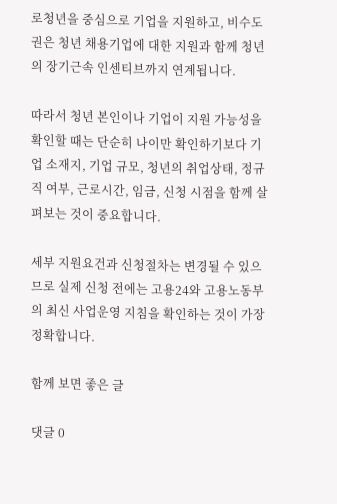로청년을 중심으로 기업을 지원하고, 비수도권은 청년 채용기업에 대한 지원과 함께 청년의 장기근속 인센티브까지 연계됩니다.

따라서 청년 본인이나 기업이 지원 가능성을 확인할 때는 단순히 나이만 확인하기보다 기업 소재지, 기업 규모, 청년의 취업상태, 정규직 여부, 근로시간, 임금, 신청 시점을 함께 살펴보는 것이 중요합니다.

세부 지원요건과 신청절차는 변경될 수 있으므로 실제 신청 전에는 고용24와 고용노동부의 최신 사업운영 지침을 확인하는 것이 가장 정확합니다.

함께 보면 좋은 글

댓글 0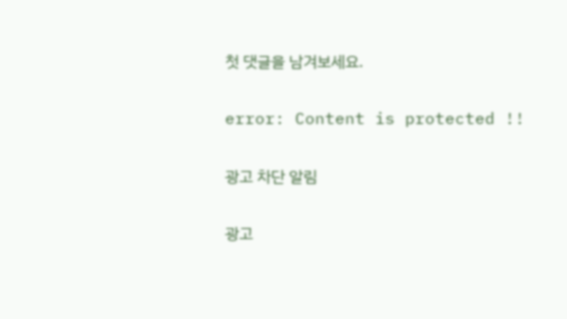첫 댓글을 남겨보세요.

error: Content is protected !!

광고 차단 알림

광고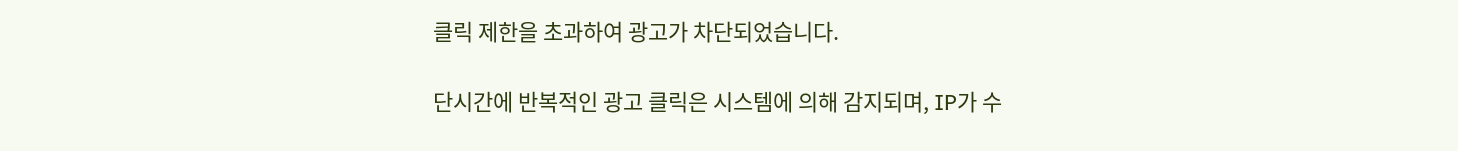클릭 제한을 초과하여 광고가 차단되었습니다.

단시간에 반복적인 광고 클릭은 시스템에 의해 감지되며, IP가 수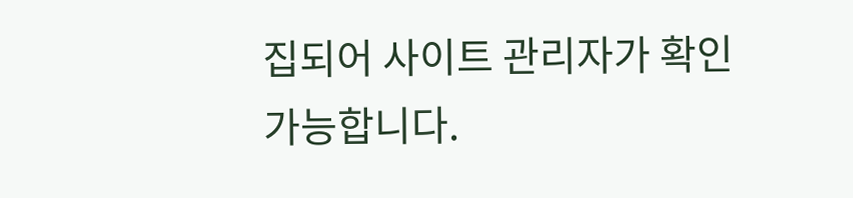집되어 사이트 관리자가 확인 가능합니다.